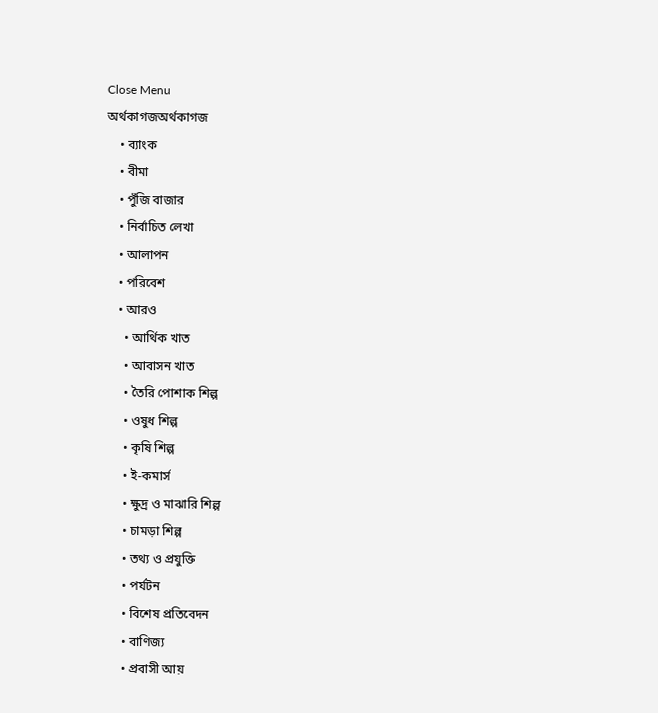Close Menu
অর্থকাগজঅর্থকাগজ
    • ব্যাংক
    • বীমা
    • পুঁজি বাজার
    • নির্বাচিত লেখা
    • আলাপন
    • পরিবেশ
    • আরও
      • আর্থিক খাত
      • আবাসন খাত
      • তৈরি পোশাক শিল্প
      • ওষুধ শিল্প
      • কৃষি শিল্প
      • ই-কমার্স
      • ক্ষুদ্র ও মাঝারি শিল্প
      • চামড়া শিল্প
      • তথ্য ও প্রযুক্তি
      • পর্যটন
      • বিশেষ প্রতিবেদন
      • বাণিজ্য
      • প্রবাসী আয়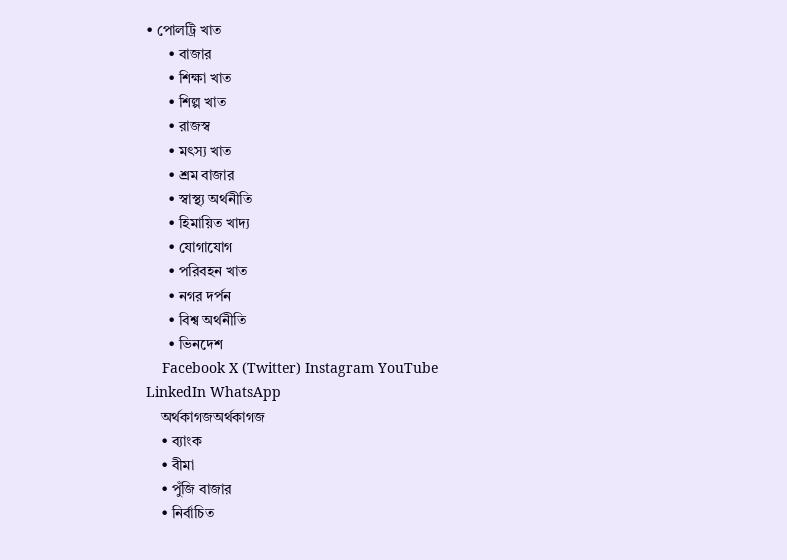• পোলট্রি খাত
      • বাজার
      • শিক্ষা খাত
      • শিল্প খাত
      • রাজস্ব
      • মৎস্য খাত
      • শ্রম বাজার
      • স্বাস্থ্য অর্থনীতি
      • হিমায়িত খাদ্য
      • যোগাযোগ
      • পরিবহন খাত
      • নগর দর্পন
      • বিশ্ব অর্থনীতি
      • ভিনদেশ
    Facebook X (Twitter) Instagram YouTube LinkedIn WhatsApp
    অর্থকাগজঅর্থকাগজ
    • ব্যাংক
    • বীমা
    • পুঁজি বাজার
    • নির্বাচিত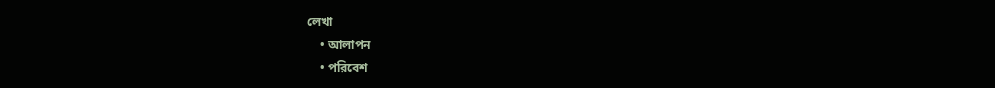লেখা
    • আলাপন
    • পরিবেশ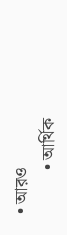• আরও
          • আর্থিক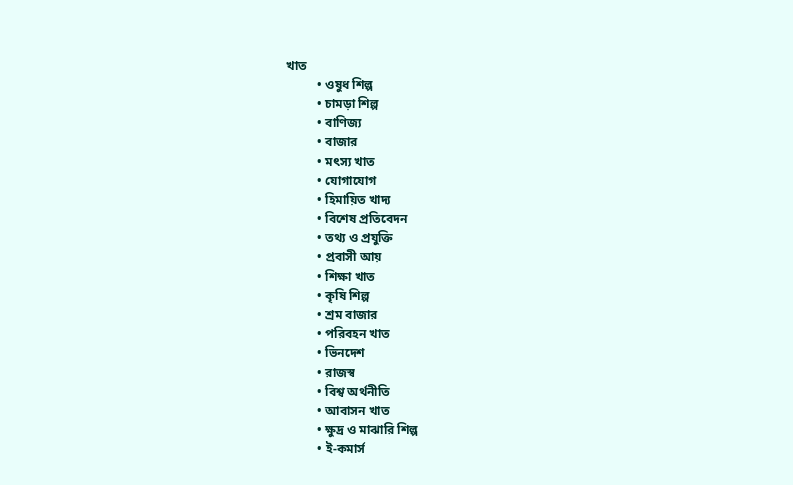খাত
          • ওষুধ শিল্প
          • চামড়া শিল্প
          • বাণিজ্য
          • বাজার
          • মৎস্য খাত
          • যোগাযোগ
          • হিমায়িত খাদ্য
          • বিশেষ প্রতিবেদন
          • তথ্য ও প্রযুক্তি
          • প্রবাসী আয়
          • শিক্ষা খাত
          • কৃষি শিল্প
          • শ্রম বাজার
          • পরিবহন খাত
          • ভিনদেশ
          • রাজস্ব
          • বিশ্ব অর্থনীতি
          • আবাসন খাত
          • ক্ষুদ্র ও মাঝারি শিল্প
          • ই-কমার্স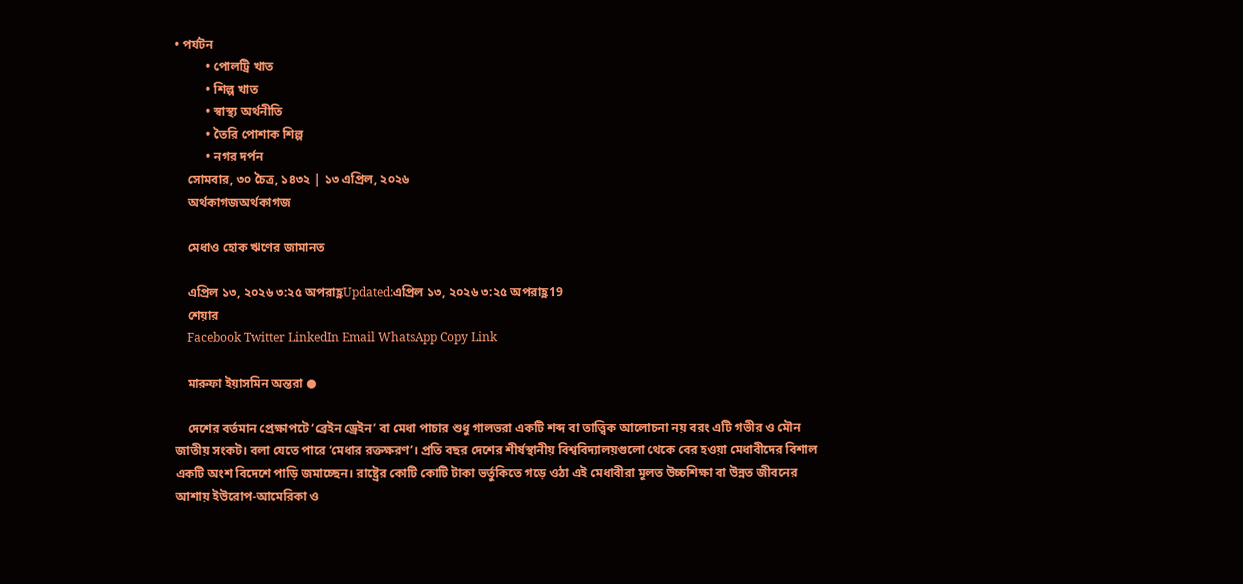• পর্যটন
          • পোলট্রি খাত
          • শিল্প খাত
          • স্বাস্থ্য অর্থনীতি
          • তৈরি পোশাক শিল্প
          • নগর দর্পন
    সোমবার, ৩০ চৈত্র, ১৪৩২ | ১৩ এপ্রিল, ২০২৬
    অর্থকাগজঅর্থকাগজ

    মেধাও হোক ঋণের জামানত

    এপ্রিল ১৩, ২০২৬ ৩:২৫ অপরাহ্ণUpdated:এপ্রিল ১৩, ২০২৬ ৩:২৫ অপরাহ্ণ19
    শেয়ার
    Facebook Twitter LinkedIn Email WhatsApp Copy Link

    মারুফা ইয়াসমিন অন্তরা ●

    দেশের বর্তমান প্রেক্ষাপটে ‘ব্রেইন ড্রেইন’ বা মেধা পাচার শুধু গালভরা একটি শব্দ বা তাত্ত্বিক আলোচনা নয় বরং এটি গভীর ও মৌন জাতীয় সংকট। বলা যেতে পারে ‘মেধার রক্তক্ষরণ’। প্রতি বছর দেশের শীর্ষস্থানীয় বিশ্ববিদ্যালয়গুলো থেকে বের হওয়া মেধাবীদের বিশাল একটি অংশ বিদেশে পাড়ি জমাচ্ছেন। রাষ্ট্রের কোটি কোটি টাকা ভর্তুকিতে গড়ে ওঠা এই মেধাবীরা মূলত উচ্চশিক্ষা বা উন্নত জীবনের আশায় ইউরোপ-আমেরিকা ও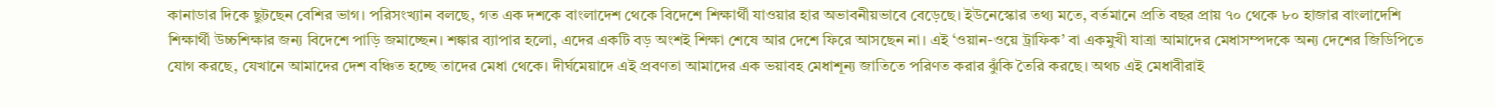কানাডার দিকে ছুটছেন বেশির ভাগ। পরিসংখ্যান বলছে, গত এক দশকে বাংলাদেশ থেকে বিদেশে শিক্ষার্থী যাওয়ার হার অভাবনীয়ভাবে বেড়েছে। ইউনেস্কোর তথ্য মতে, বর্তমানে প্রতি বছর প্রায় ৭০ থেকে ৮০ হাজার বাংলাদেশি শিক্ষার্থী উচ্চশিক্ষার জন্য বিদেশে পাড়ি জমাচ্ছেন। শঙ্কার ব্যাপার হলো, এদের একটি বড় অংশই শিক্ষা শেষে আর দেশে ফিরে আসছেন না। এই ‘ওয়ান-ওয়ে ট্রাফিক’ বা একমুখী যাত্রা আমাদের মেধাসম্পদকে অন্য দেশের জিডিপিতে যোগ করছে, যেখানে আমাদের দেশ বঞ্চিত হচ্ছে তাদের মেধা থেকে। দীর্ঘমেয়াদে এই প্রবণতা আমাদের এক ভয়াবহ মেধাশূন্য জাতিতে পরিণত করার ঝুঁকি তৈরি করছে। অথচ এই মেধাবীরাই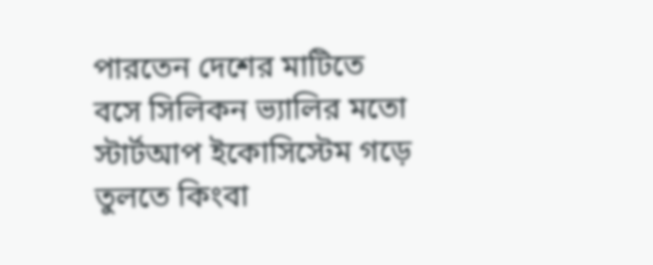পারতেন দেশের মাটিতে বসে সিলিকন ভ্যালির মতো স্টার্টআপ ইকোসিস্টেম গড়ে তুলতে কিংবা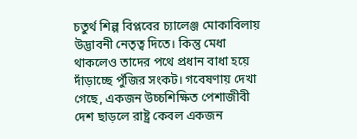চতুর্থ শিল্প বিপ্লবের চ্যালেঞ্জ মোকাবিলায় উদ্ভাবনী নেতৃত্ব দিতে। কিন্তু মেধা থাকলেও তাদের পথে প্রধান বাধা হয়ে দাঁড়াচ্ছে পুঁজির সংকট। গবেষণায় দেখা গেছে, একজন উচ্চশিক্ষিত পেশাজীবী দেশ ছাড়লে রাষ্ট্র কেবল একজন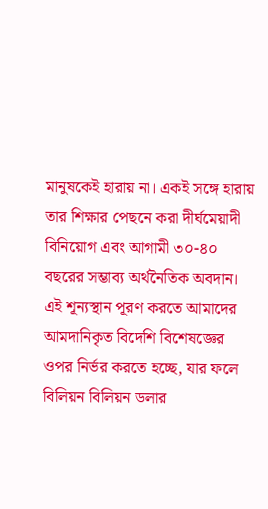মানুষকেই হারায় না। একই সঙ্গে হারায় তার শিক্ষার পেছনে করা দীর্ঘমেয়াদী বিনিয়োগ এবং আগামী ৩০-৪০ বছরের সম্ভাব্য অর্থনৈতিক অবদান। এই শূন্যস্থান পূরণ করতে আমাদের আমদানিকৃত বিদেশি বিশেষজ্ঞের ওপর নির্ভর করতে হচ্ছে, যার ফলে বিলিয়ন বিলিয়ন ডলার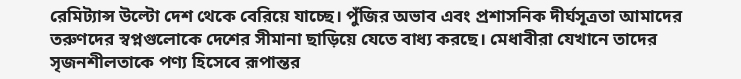রেমিট্যান্স উল্টো দেশ থেকে বেরিয়ে যাচ্ছে। পুঁজির অভাব এবং প্রশাসনিক দীর্ঘসূত্রতা আমাদের তরুণদের স্বপ্নগুলোকে দেশের সীমানা ছাড়িয়ে যেতে বাধ্য করছে। মেধাবীরা যেখানে তাদের সৃজনশীলতাকে পণ্য হিসেবে রূপান্তর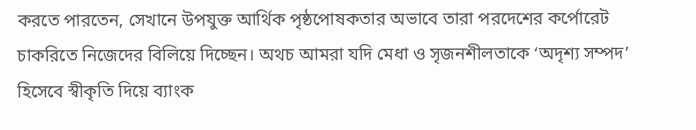করতে পারতেন, সেখানে উপযুক্ত আর্থিক পৃষ্ঠপোষকতার অভাবে তারা পরদেশের কর্পোরেট চাকরিতে নিজেদের বিলিয়ে দিচ্ছেন। অথচ আমরা যদি মেধা ও সৃজনশীলতাকে ‘অদৃশ্য সম্পদ’ হিসেবে স্বীকৃতি দিয়ে ব্যাংক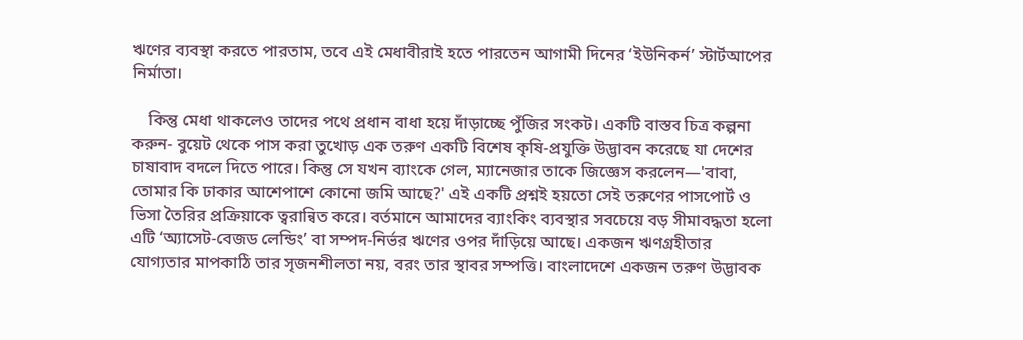ঋণের ব্যবস্থা করতে পারতাম, তবে এই মেধাবীরাই হতে পারতেন আগামী দিনের ‘ইউনিকর্ন’ স্টার্টআপের নির্মাতা।

    কিন্তু মেধা থাকলেও তাদের পথে প্রধান বাধা হয়ে দাঁড়াচ্ছে পুঁজির সংকট। একটি বাস্তব চিত্র কল্পনা করুন- বুয়েট থেকে পাস করা তুখোড় এক তরুণ একটি বিশেষ কৃষি-প্রযুক্তি উদ্ভাবন করেছে যা দেশের চাষাবাদ বদলে দিতে পারে। কিন্তু সে যখন ব্যাংকে গেল, ম্যানেজার তাকে জিজ্ঞেস করলেন—'বাবা, তোমার কি ঢাকার আশেপাশে কোনো জমি আছে?' এই একটি প্রশ্নই হয়তো সেই তরুণের পাসপোর্ট ও ভিসা তৈরির প্রক্রিয়াকে ত্বরান্বিত করে। বর্তমানে আমাদের ব্যাংকিং ব্যবস্থার সবচেয়ে বড় সীমাবদ্ধতা হলো এটি ‘অ্যাসেট-বেজড লেন্ডিং’ বা সম্পদ-নির্ভর ঋণের ওপর দাঁড়িয়ে আছে। একজন ঋণগ্রহীতার যোগ্যতার মাপকাঠি তার সৃজনশীলতা নয়, বরং তার স্থাবর সম্পত্তি। বাংলাদেশে একজন তরুণ উদ্ভাবক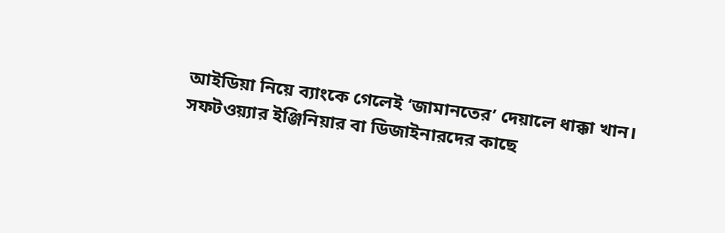আইডিয়া নিয়ে ব্যাংকে গেলেই ‘জামানতের’ দেয়ালে ধাক্কা খান। সফটওয়্যার ইঞ্জিনিয়ার বা ডিজাইনারদের কাছে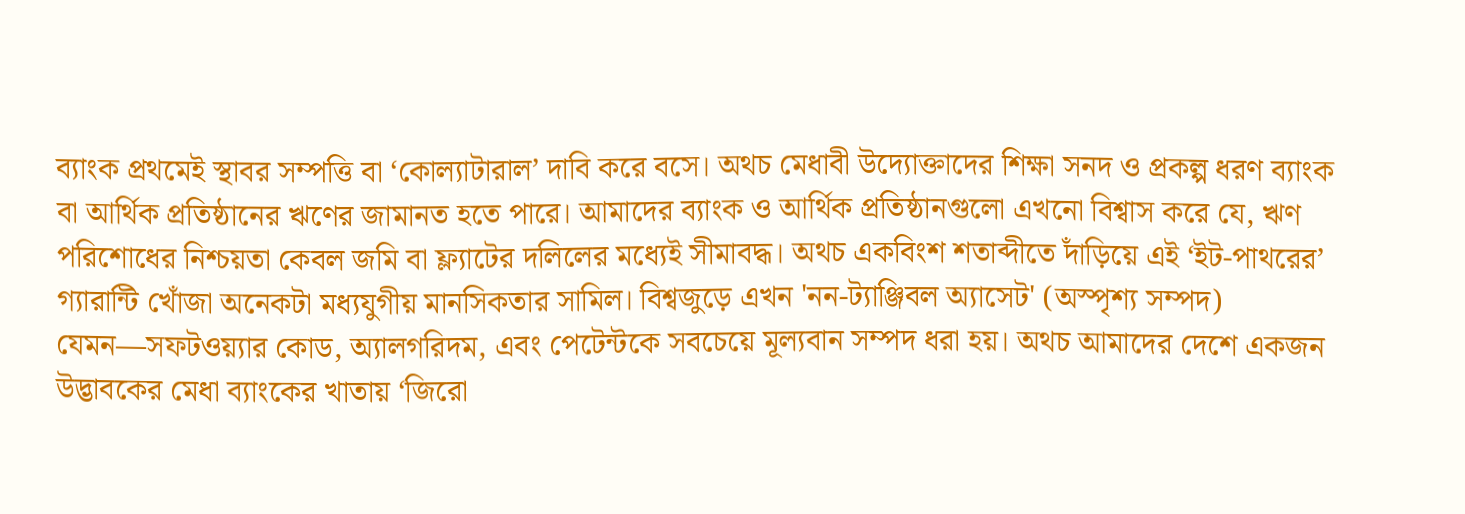ব্যাংক প্রথমেই স্থাবর সম্পত্তি বা ‘কোল্যাটারাল’ দাবি করে বসে। অথচ মেধাবী উদ্যোক্তাদের শিক্ষা সনদ ও প্রকল্প ধরণ ব্যাংক বা আর্থিক প্রতিষ্ঠানের ঋণের জামানত হতে পারে। আমাদের ব্যাংক ও আর্থিক প্রতিষ্ঠানগুলো এখনো বিশ্বাস করে যে, ঋণ পরিশোধের নিশ্চয়তা কেবল জমি বা ফ্ল্যাটের দলিলের মধ্যেই সীমাবদ্ধ। অথচ একবিংশ শতাব্দীতে দাঁড়িয়ে এই ‘ইট-পাথরের’ গ্যারান্টি খোঁজা অনেকটা মধ্যযুগীয় মানসিকতার সামিল। বিশ্বজুড়ে এখন 'নন-ট্যাঞ্জিবল অ্যাসেট' (অস্পৃশ্য সম্পদ) যেমন—সফটওয়্যার কোড, অ্যালগরিদম, এবং পেটেন্টকে সবচেয়ে মূল্যবান সম্পদ ধরা হয়। অথচ আমাদের দেশে একজন উদ্ভাবকের মেধা ব্যাংকের খাতায় ‘জিরো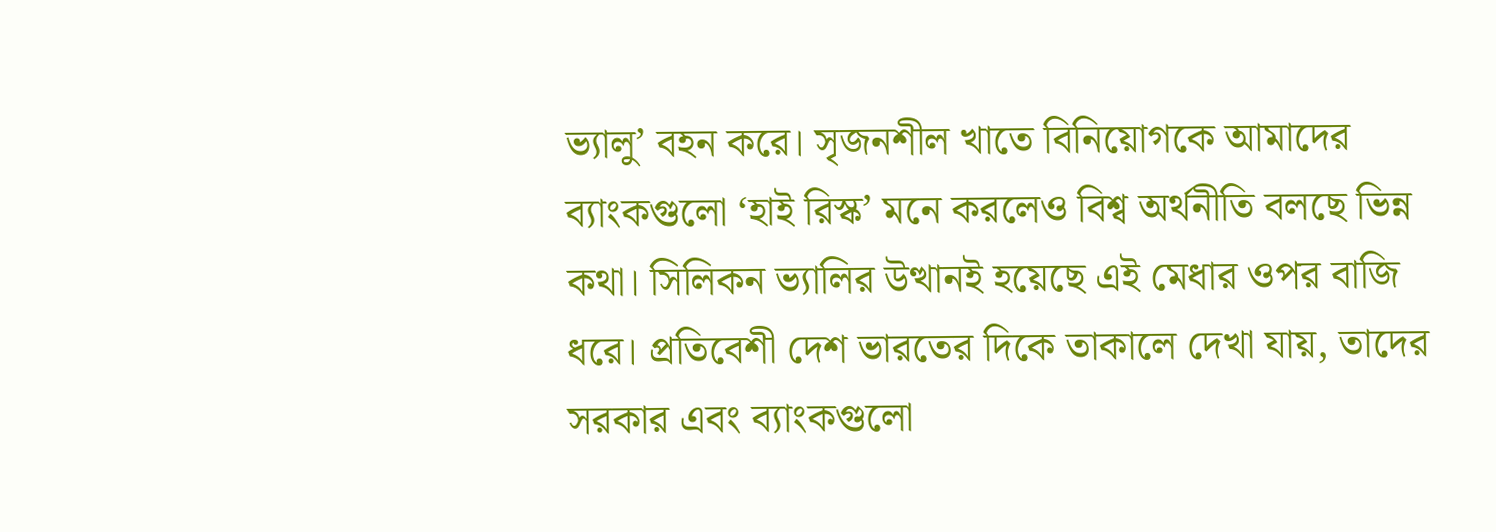ভ্যালু’ বহন করে। সৃজনশীল খাতে বিনিয়োগকে আমাদের ব্যাংকগুলো ‘হাই রিস্ক’ মনে করলেও বিশ্ব অর্থনীতি বলছে ভিন্ন কথা। সিলিকন ভ্যালির উত্থানই হয়েছে এই মেধার ওপর বাজি ধরে। প্রতিবেশী দেশ ভারতের দিকে তাকালে দেখা যায়, তাদের সরকার এবং ব্যাংকগুলো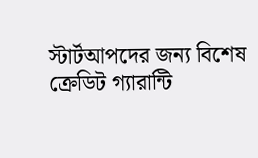স্টার্টআপদের জন্য বিশেষ ক্রেডিট গ্যারান্টি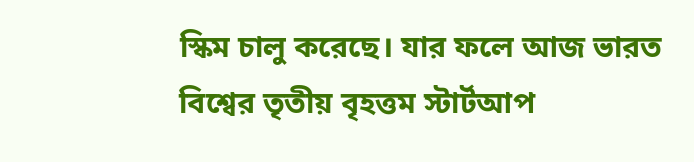স্কিম চালু করেছে। যার ফলে আজ ভারত বিশ্বের তৃতীয় বৃহত্তম স্টার্টআপ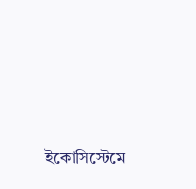ইকোসিস্টেমে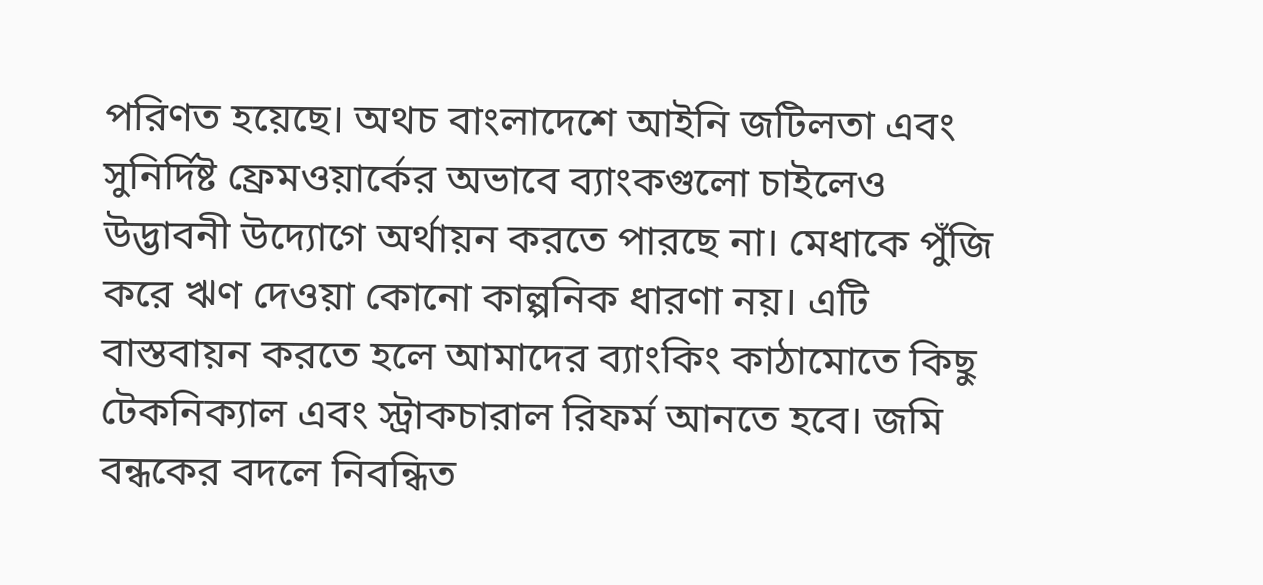পরিণত হয়েছে। অথচ বাংলাদেশে আইনি জটিলতা এবং সুনির্দিষ্ট ফ্রেমওয়ার্কের অভাবে ব্যাংকগুলো চাইলেও উদ্ভাবনী উদ্যোগে অর্থায়ন করতে পারছে না। মেধাকে পুঁজি করে ঋণ দেওয়া কোনো কাল্পনিক ধারণা নয়। এটি বাস্তবায়ন করতে হলে আমাদের ব্যাংকিং কাঠামোতে কিছু টেকনিক্যাল এবং স্ট্রাকচারাল রিফর্ম আনতে হবে। জমি বন্ধকের বদলে নিবন্ধিত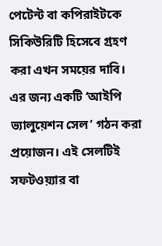পেটেন্ট বা কপিরাইটকে সিকিউরিটি হিসেবে গ্রহণ করা এখন সময়ের দাবি। এর জন্য একটি ‘আইপি ভ্যালুয়েশন সেল’ গঠন করা প্রয়োজন। এই সেলটিই সফটওয়্যার বা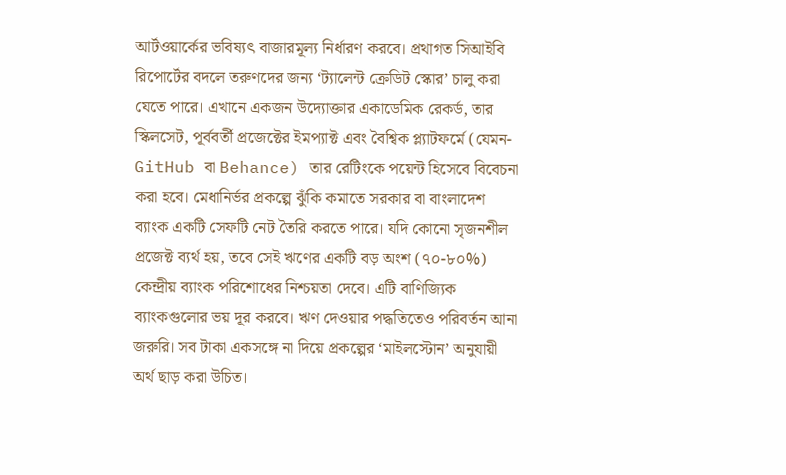আর্টওয়ার্কের ভবিষ্যৎ বাজারমূল্য নির্ধারণ করবে। প্রথাগত সিআইবি রিপোর্টের বদলে তরুণদের জন্য ‘ট্যালেন্ট ক্রেডিট স্কোর’ চালু করা যেতে পারে। এখানে একজন উদ্যোক্তার একাডেমিক রেকর্ড, তার স্কিলসেট, পূর্ববর্তী প্রজেক্টের ইমপ্যাক্ট এবং বৈশ্বিক প্ল্যাটফর্মে (যেমন- GitHub বা Behance) তার রেটিংকে পয়েন্ট হিসেবে বিবেচনা করা হবে। মেধানির্ভর প্রকল্পে ঝুঁকি কমাতে সরকার বা বাংলাদেশ ব্যাংক একটি সেফটি নেট তৈরি করতে পারে। যদি কোনো সৃজনশীল প্রজেক্ট ব্যর্থ হয়, তবে সেই ঋণের একটি বড় অংশ (৭০-৮০%) কেন্দ্রীয় ব্যাংক পরিশোধের নিশ্চয়তা দেবে। এটি বাণিজ্যিক ব্যাংকগুলোর ভয় দূর করবে। ঋণ দেওয়ার পদ্ধতিতেও পরিবর্তন আনা জরুরি। সব টাকা একসঙ্গে না দিয়ে প্রকল্পের ‘মাইলস্টোন’ অনুযায়ী অর্থ ছাড় করা উচিত।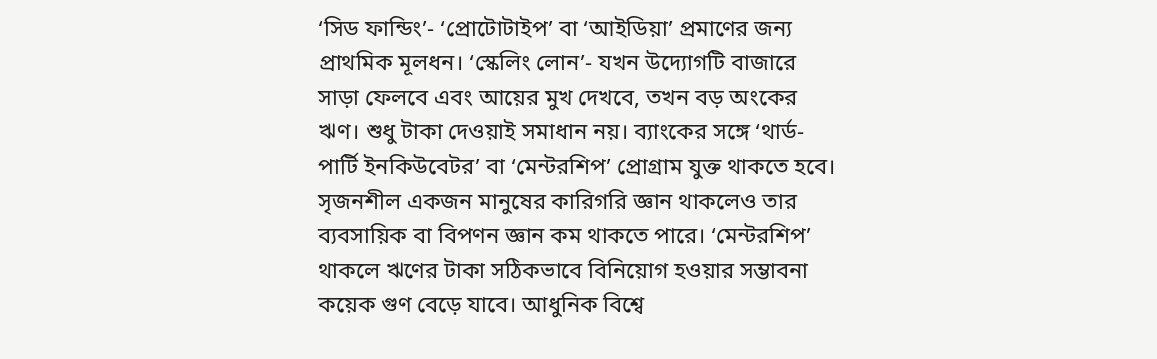‘সিড ফান্ডিং’- ‘প্রোটোটাইপ’ বা ‘আইডিয়া’ প্রমাণের জন্য প্রাথমিক মূলধন। ‘স্কেলিং লোন’- যখন উদ্যোগটি বাজারে সাড়া ফেলবে এবং আয়ের মুখ দেখবে, তখন বড় অংকের ঋণ। শুধু টাকা দেওয়াই সমাধান নয়। ব্যাংকের সঙ্গে ‘থার্ড-পার্টি ইনকিউবেটর’ বা ‘মেন্টরশিপ’ প্রোগ্রাম যুক্ত থাকতে হবে। সৃজনশীল একজন মানুষের কারিগরি জ্ঞান থাকলেও তার ব্যবসায়িক বা বিপণন জ্ঞান কম থাকতে পারে। ‘মেন্টরশিপ’ থাকলে ঋণের টাকা সঠিকভাবে বিনিয়োগ হওয়ার সম্ভাবনা কয়েক গুণ বেড়ে যাবে। আধুনিক বিশ্বে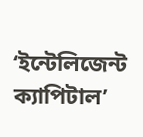‘ইন্টেলিজেন্ট ক্যাপিটাল’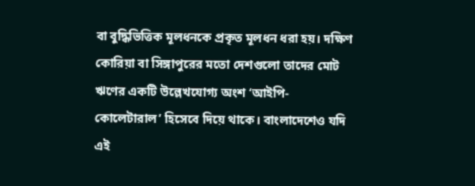বা বুদ্ধিভিত্তিক মূলধনকে প্রকৃত মূলধন ধরা হয়। দক্ষিণ কোরিয়া বা সিঙ্গাপুরের মতো দেশগুলো তাদের মোট ঋণের একটি উল্লেখযোগ্য অংশ ‘আইপি-কোলেটারাল’ হিসেবে দিয়ে থাকে। বাংলাদেশেও যদি এই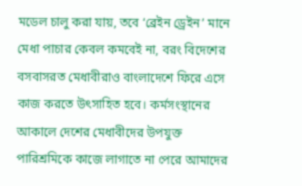মডেল চালু করা যায়, তবে ‘ব্রেইন ড্রেইন’ মানে মেধা পাচার কেবল কমবেই না, বরং বিদেশের বসবাসরত মেধাবীরাও বাংলাদেশে ফিরে এসে কাজ করতে উৎসাহিত হবে। কর্মসংস্থানের আকালে দেশের মেধাবীদের উপযুক্ত পারিশ্রমিকে কাজে লাগাতে না পেরে আমাদের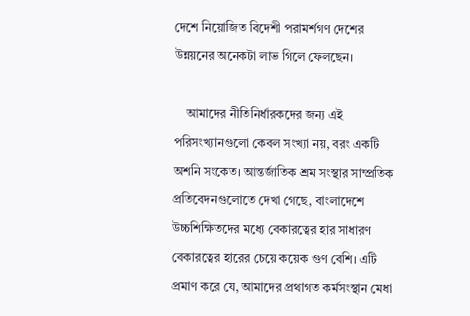দেশে নিয়োজিত বিদেশী পরামর্শগণ দেশের উন্নয়নের অনেকটা লাভ গিলে ফেলছেন।

    আমাদের নীতিনির্ধারকদের জন্য এই পরিসংখ্যানগুলো কেবল সংখ্যা নয়, বরং একটি অশনি সংকেত। আন্তর্জাতিক শ্রম সংস্থার সাম্প্রতিক প্রতিবেদনগুলোতে দেখা গেছে, বাংলাদেশে উচ্চশিক্ষিতদের মধ্যে বেকারত্বের হার সাধারণ বেকারত্বের হারের চেয়ে কয়েক গুণ বেশি। এটি প্রমাণ করে যে, আমাদের প্রথাগত কর্মসংস্থান মেধা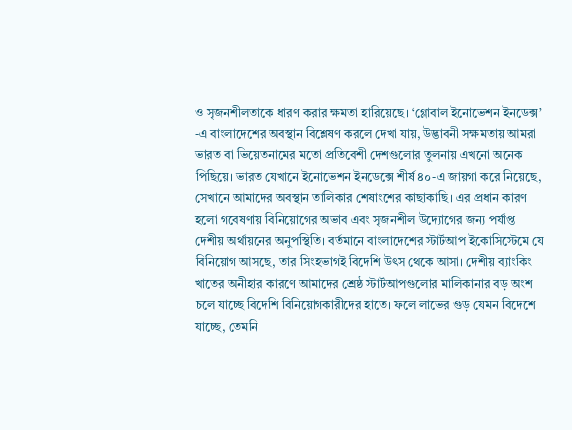ও সৃজনশীলতাকে ধারণ করার ক্ষমতা হারিয়েছে। ‘গ্লোবাল ইনোভেশন ইনডেক্স’ -এ বাংলাদেশের অবস্থান বিশ্লেষণ করলে দেখা যায়, উদ্ভাবনী সক্ষমতায় আমরা ভারত বা ভিয়েতনামের মতো প্রতিবেশী দেশগুলোর তুলনায় এখনো অনেক পিছিয়ে। ভারত যেখানে ইনোভেশন ইনডেক্সে শীর্ষ ৪০-এ জায়গা করে নিয়েছে, সেখানে আমাদের অবস্থান তালিকার শেষাংশের কাছাকাছি। এর প্রধান কারণ হলো গবেষণায় বিনিয়োগের অভাব এবং সৃজনশীল উদ্যোগের জন্য পর্যাপ্ত দেশীয় অর্থায়নের অনুপস্থিতি। বর্তমানে বাংলাদেশের স্টার্টআপ ইকোসিস্টেমে যে বিনিয়োগ আসছে, তার সিংহভাগই বিদেশি উৎস থেকে আসা। দেশীয় ব্যাংকিং খাতের অনীহার কারণে আমাদের শ্রেষ্ঠ স্টার্টআপগুলোর মালিকানার বড় অংশ চলে যাচ্ছে বিদেশি বিনিয়োগকারীদের হাতে। ফলে লাভের গুড় যেমন বিদেশে যাচ্ছে, তেমনি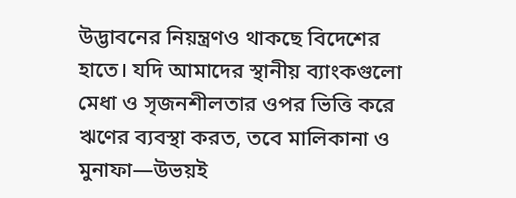উদ্ভাবনের নিয়ন্ত্রণও থাকছে বিদেশের হাতে। যদি আমাদের স্থানীয় ব্যাংকগুলো মেধা ও সৃজনশীলতার ওপর ভিত্তি করে ঋণের ব্যবস্থা করত, তবে মালিকানা ও মুনাফা—উভয়ই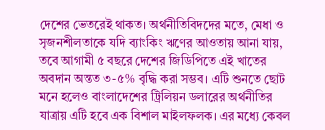দেশের ভেতরেই থাকত। অর্থনীতিবিদদের মতে, মেধা ও সৃজনশীলতাকে যদি ব্যাংকিং ঋণের আওতায় আনা যায়, তবে আগামী ৫ বছরে দেশের জিডিপিতে এই খাতের অবদান অন্তত ৩-৫% বৃদ্ধি করা সম্ভব। এটি শুনতে ছোট মনে হলেও বাংলাদেশের ট্রিলিয়ন ডলারের অর্থনীতির যাত্রায় এটি হবে এক বিশাল মাইলফলক। এর মধ্যে কেবল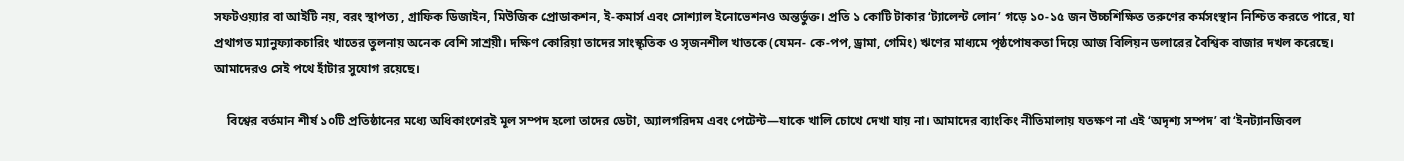সফটওয়্যার বা আইটি নয়, বরং স্থাপত্য , গ্রাফিক ডিজাইন, মিউজিক প্রোডাকশন, ই-কমার্স এবং সোশ্যাল ইনোভেশনও অন্তর্ভুক্ত। প্রতি ১ কোটি টাকার ‘ট্যালেন্ট লোন’ গড়ে ১০-১৫ জন উচ্চশিক্ষিত তরুণের কর্মসংস্থান নিশ্চিত করতে পারে, যা প্রথাগত ম্যানুফ্যাকচারিং খাতের তুলনায় অনেক বেশি সাশ্রয়ী। দক্ষিণ কোরিয়া তাদের সাংস্কৃতিক ও সৃজনশীল খাতকে (যেমন- কে-পপ, ড্রামা, গেমিং) ঋণের মাধ্যমে পৃষ্ঠপোষকতা দিয়ে আজ বিলিয়ন ডলারের বৈশ্বিক বাজার দখল করেছে। আমাদেরও সেই পথে হাঁটার সুযোগ রয়েছে।

    বিশ্বের বর্তমান শীর্ষ ১০টি প্রতিষ্ঠানের মধ্যে অধিকাংশেরই মূল সম্পদ হলো তাদের ডেটা, অ্যালগরিদম এবং পেটেন্ট—যাকে খালি চোখে দেখা যায় না। আমাদের ব্যাংকিং নীতিমালায় যতক্ষণ না এই ‘অদৃশ্য সম্পদ’ বা ‘ইনট্যানজিবল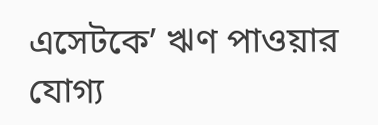এসেটকে’ ঋণ পাওয়ার যোগ্য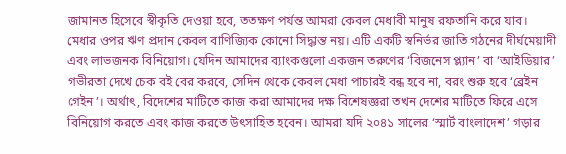জামানত হিসেবে স্বীকৃতি দেওয়া হবে, ততক্ষণ পর্যন্ত আমরা কেবল মেধাবী মানুষ রফতানি করে যাব। মেধার ওপর ঋণ প্রদান কেবল বাণিজ্যিক কোনো সিদ্ধান্ত নয়। এটি একটি স্বনির্ভর জাতি গঠনের দীর্ঘমেয়াদী এবং লাভজনক বিনিয়োগ। যেদিন আমাদের ব্যাংকগুলো একজন তরুণের ‘বিজনেস প্ল্যান’ বা ‘আইডিয়ার’ গভীরতা দেখে চেক বই বের করবে, সেদিন থেকে কেবল মেধা পাচারই বন্ধ হবে না, বরং শুরু হবে ‘ব্রেইন গেইন’। অর্থাৎ, বিদেশের মাটিতে কাজ করা আমাদের দক্ষ বিশেষজ্ঞরা তখন দেশের মাটিতে ফিরে এসে বিনিয়োগ করতে এবং কাজ করতে উৎসাহিত হবেন। আমরা যদি ২০৪১ সালের ‘স্মার্ট বাংলাদেশ’ গড়ার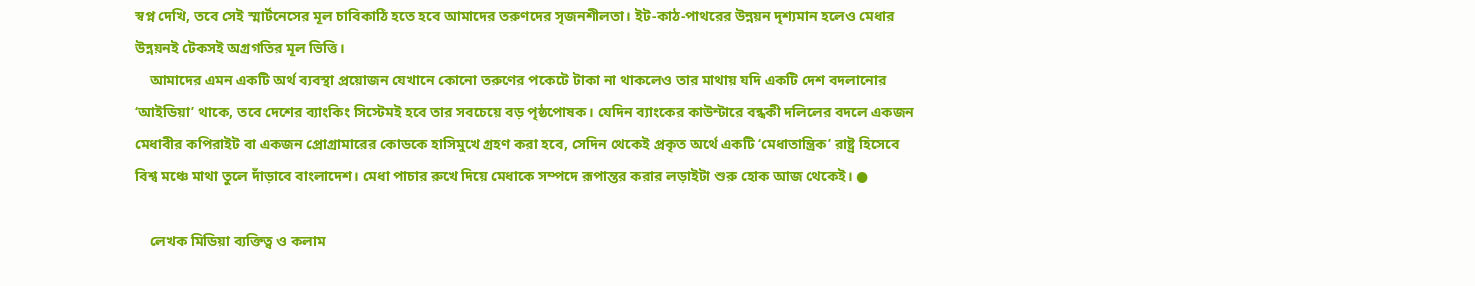স্বপ্ন দেখি, তবে সেই স্মার্টনেসের মূল চাবিকাঠি হতে হবে আমাদের তরুণদের সৃজনশীলতা। ইট-কাঠ-পাথরের উন্নয়ন দৃশ্যমান হলেও মেধার উন্নয়নই টেকসই অগ্রগতির মূল ভিত্তি।
    আমাদের এমন একটি অর্থ ব্যবস্থা প্রয়োজন যেখানে কোনো তরুণের পকেটে টাকা না থাকলেও তার মাথায় যদি একটি দেশ বদলানোর ‘আইডিয়া’ থাকে, তবে দেশের ব্যাংকিং সিস্টেমই হবে তার সবচেয়ে বড় পৃষ্ঠপোষক। যেদিন ব্যাংকের কাউন্টারে বন্ধকী দলিলের বদলে একজন মেধাবীর কপিরাইট বা একজন প্রোগ্রামারের কোডকে হাসিমুখে গ্রহণ করা হবে, সেদিন থেকেই প্রকৃত অর্থে একটি ‘মেধাতান্ত্রিক’ রাষ্ট্র হিসেবে বিশ্ব মঞ্চে মাথা তুলে দাঁড়াবে বাংলাদেশ। মেধা পাচার রুখে দিয়ে মেধাকে সম্পদে রূপান্তর করার লড়াইটা শুরু হোক আজ থেকেই। ●

    লেখক মিডিয়া ব্যক্তিত্ব ও কলাম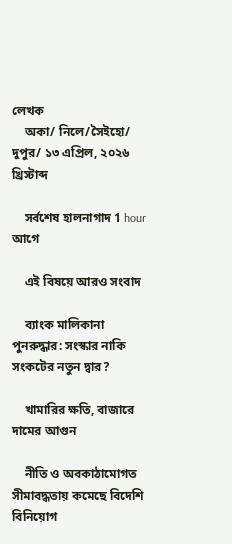লেখক
    অকা/ নিলে/সৈইহো/ দুপুর/ ১৩ এপ্রিল, ২০২৬ খ্রিস্টাব্দ

    সর্বশেষ হালনাগাদ 1 hour আগে

    এই বিষয়ে আরও সংবাদ

    ব্যাংক মালিকানা পুনরুদ্ধার: সংস্কার নাকি সংকটের নতুন দ্বার?

    খামারির ক্ষতি, বাজারে দামের আগুন

    নীতি ও অবকাঠামোগত সীমাবদ্ধতায় কমেছে বিদেশি বিনিয়োগ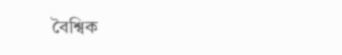বৈশ্বিক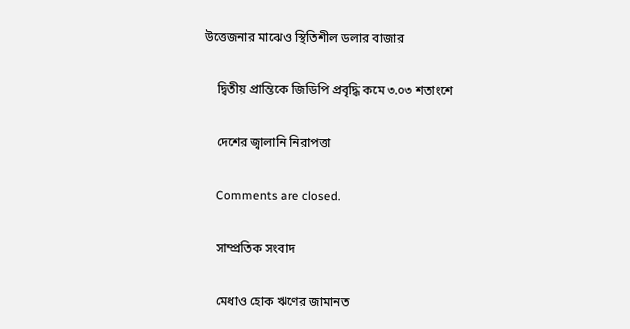উত্তেজনার মাঝেও স্থিতিশীল ডলার বাজার

    দ্বিতীয় প্রান্তিকে জিডিপি প্রবৃদ্ধি কমে ৩.০৩ শতাংশে

    দেশের জ্বালানি নিরাপত্তা

    Comments are closed.

    সাম্প্রতিক সংবাদ

    মেধাও হোক ঋণের জামানত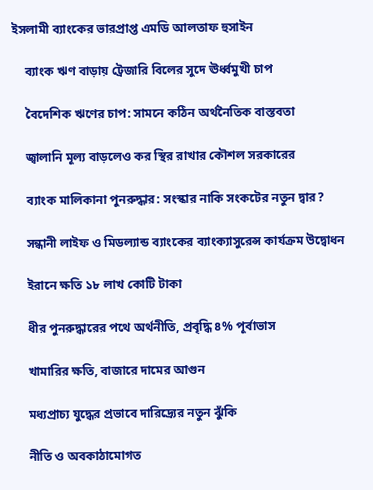ইসলামী ব্যাংকের ভারপ্রাপ্ত এমডি আলতাফ হুসাইন

    ব্যাংক ঋণ বাড়ায় ট্রেজারি বিলের সুদে ঊর্ধ্বমুখী চাপ

    বৈদেশিক ঋণের চাপ: সামনে কঠিন অর্থনৈতিক বাস্তবতা

    জ্বালানি মূল্য বাড়লেও কর স্থির রাখার কৌশল সরকারের

    ব্যাংক মালিকানা পুনরুদ্ধার: সংস্কার নাকি সংকটের নতুন দ্বার?

    সন্ধানী লাইফ ও মিডল্যান্ড ব্যাংকের ব্যাংক্যাসুরেন্স কার্যক্রম উদ্বোধন

    ইরানে ক্ষতি ১৮ লাখ কোটি টাকা

    ধীর পুনরুদ্ধারের পথে অর্থনীতি, প্রবৃদ্ধি ৪% পূর্বাভাস

    খামারির ক্ষতি, বাজারে দামের আগুন

    মধ্যপ্রাচ্য যুদ্ধের প্রভাবে দারিদ্র্যের নতুন ঝুঁকি

    নীতি ও অবকাঠামোগত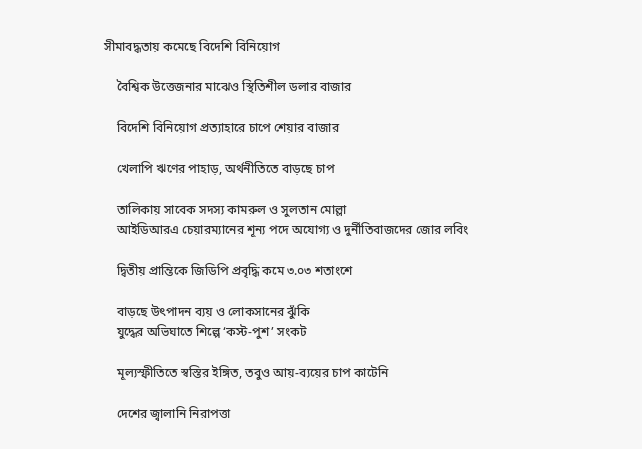সীমাবদ্ধতায় কমেছে বিদেশি বিনিয়োগ

    বৈশ্বিক উত্তেজনার মাঝেও স্থিতিশীল ডলার বাজার

    বিদেশি বিনিয়োগ প্রত্যাহারে চাপে শেয়ার বাজার

    খেলাপি ঋণের পাহাড়, অর্থনীতিতে বাড়ছে চাপ

    তালিকায় সাবেক সদস্য কামরুল ও সুলতান মোল্লা
    আইডিআরএ চেয়ারম্যানের শূন্য পদে অযোগ্য ও দুর্নীতিবাজদের জোর লবিং

    দ্বিতীয় প্রান্তিকে জিডিপি প্রবৃদ্ধি কমে ৩.০৩ শতাংশে

    বাড়ছে উৎপাদন ব্যয় ও লোকসানের ঝুঁকি
    যুদ্ধের অভিঘাতে শিল্পে ‘কস্ট-পুশ’ সংকট

    মূল্যস্ফীতিতে স্বস্তির ইঙ্গিত, তবুও আয়-ব্যয়ের চাপ কাটেনি

    দেশের জ্বালানি নিরাপত্তা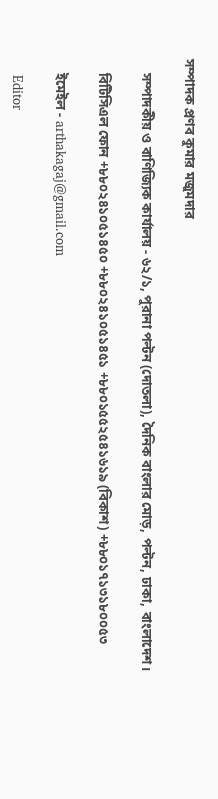সম্পাদক প্রণব কুমার মজুমদার

    সম্পাদকীয় ও বাণিজ্যিক কার্যালয় - ৬২/১, পুরানা পল্টন (দোতলা), দৈনিক বাংলার মোড়, পল্টন, ঢাকা, বাংলাদেশ।

    বিটিসিএল ফোন +৮৮০২৪১০৫১৪৫০ +৮৮০২৪১০৫১৪৫১ +৮৮০১৫৫২৫৪১৬১৯ (বিকাশ) +৮৮০১৭১৩১৮০০৫৩

    ইমেইল - arthakagaj@gmail.com

    Editor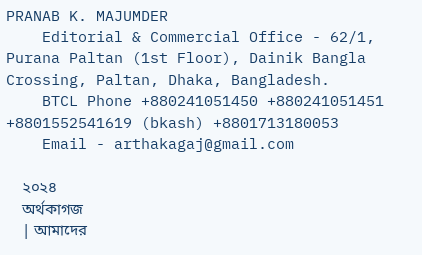PRANAB K. MAJUMDER
    Editorial & Commercial Office - 62/1, Purana Paltan (1st Floor), Dainik Bangla Crossing, Paltan, Dhaka, Bangladesh.
    BTCL Phone +880241051450 +880241051451 +8801552541619 (bkash) +8801713180053
    Email - arthakagaj@gmail.com

    ২০২৪
    অর্থকাগজ
    | আমাদের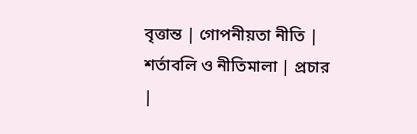বৃত্তান্ত | গোপনীয়তা নীতি | শর্তাবলি ও নীতিমালা | প্রচার |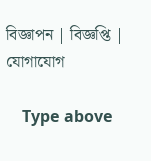বিজ্ঞাপন | বিজ্ঞপ্তি | যোগাযোগ

    Type above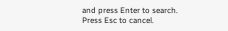and press Enter to search. Press Esc to cancel.